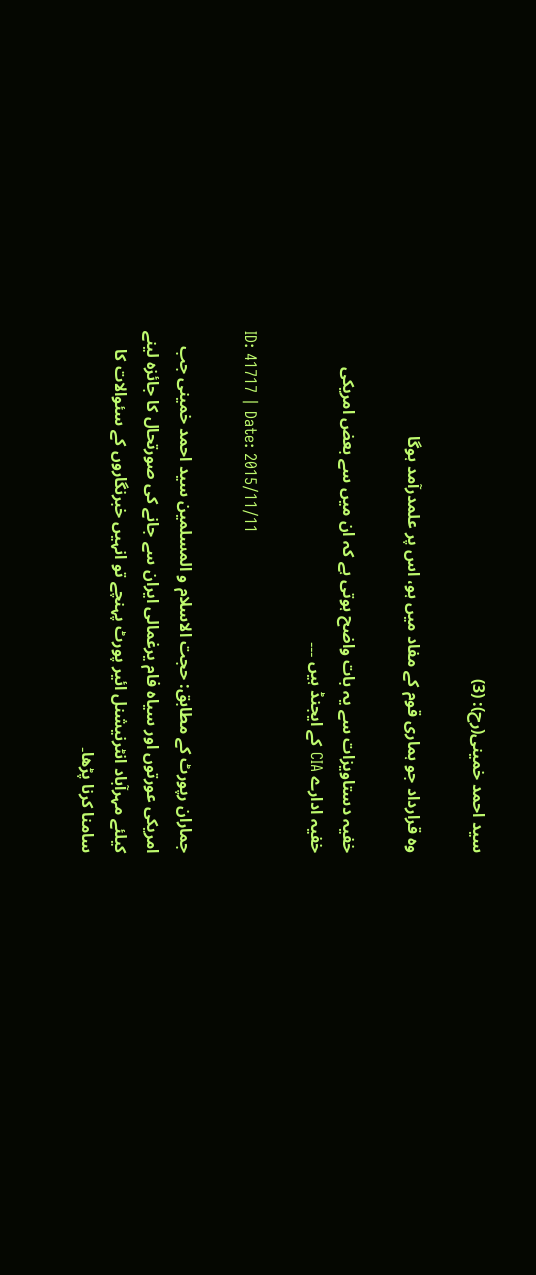سید احمد خمینی(رح): (3)

وہ قرارداد جو ہماری قوم کے مفاد میں ہو، اس پر علمدرآمد ہوگا

خفیہ دستاویزات سے یہ بات واضح ہوتی ہے کہ ان میں سے بعض امریکی خفیہ ادارے CIA کے ایجنڈ ہیں ۔۔۔

ID: 41717 | Date: 2015/11/11

جماران رپورٹ کے مطابق: حجت‌ الاسلام و المسلمین سید احمد خمینی جب امریکی عورتوں اور سیاہ فام یرغمالی ایران سے جانے کی صورتحال کا جائزہ لینے کیلئے مہرآباد انٹرنیشنل ائیر پورٹ پہنچے تو انہیں خبرنگاروں کے سئوالات کا سامنا کرنا پڑھا۔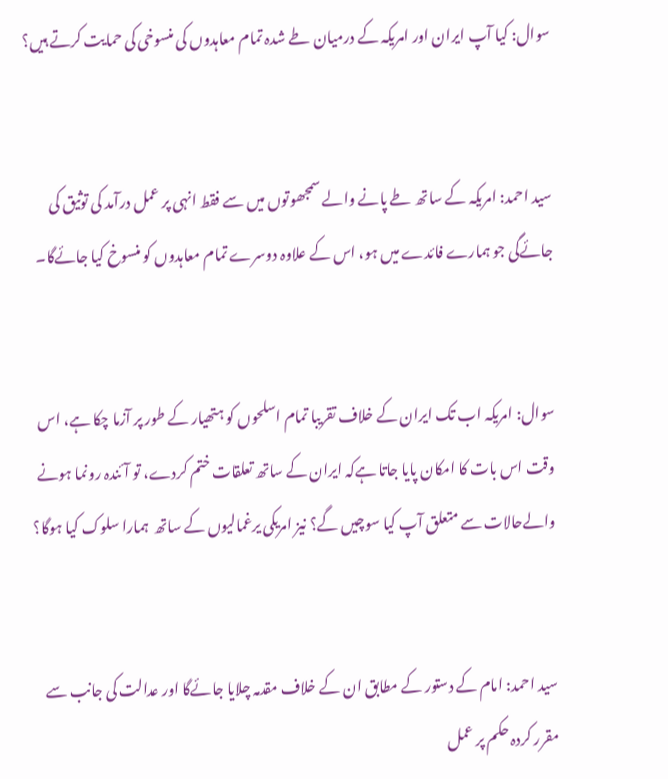سوال: کیا آپ ایران اور امریکہ کے درمیان طے شدہ تمام معاہدوں کی منسوخی کی حمایت کرتے ہیں؟


سید احمد: امریکہ کے ساتھ طے پانے والے سمجھوتوں میں سے فقط انہی پر عمل درآمد کی توثیق کی جائےگی جو ہمارے فائدے میں ہو، اس کے علاوہ دوسرے تمام معاہدوں کو منسوخ کیا جائےگا۔


سوال: امریکہ اب تک ایران کے خلاف تقریبا تمام اسلحوں کو ہتھیار کے طور پر آزما چکا ہے، اس وقت اس بات کا امکان پایا جاتا ہےکہ ایران کے ساتھ تعلقات ختم کردے، تو آئندہ رونما ہونے والےحالات سے متعلق آپ کیا سوچیں گے؟ نیز امریکی یرغمالیوں کے ساتھ  ہمارا سلوک کیا ہوگا؟


سید احمد: امام کے دستور کے مطابق ان کے خلاف مقدمہ چلایا جائےگا اور عدالت کی جانب سے مقرر کردہ حکم پر عمل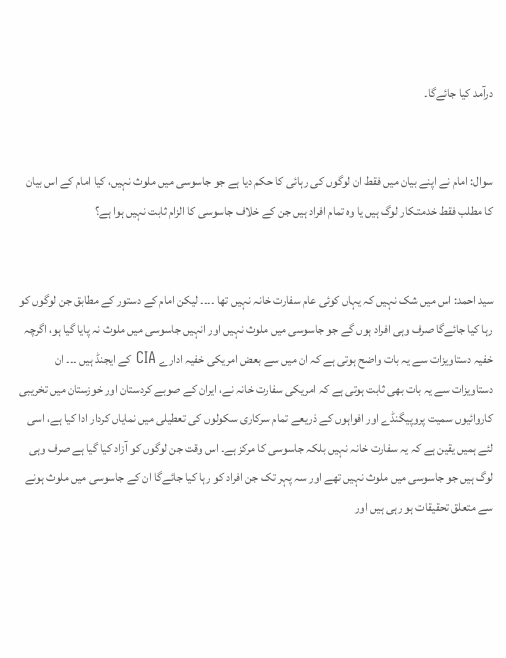درآمد کیا جائےگا۔


سوال: امام نے اپنے بیان میں فقط ان لوگوں کی رہائی کا حکم دیا ہے جو جاسوسی میں ملوث نہیں، کیا امام کے اس بیان کا مطلب فقط خدمتـکار لوگ ہیں یا وہ تمام افراد ہیں جن کے خلاف جاسوسی کا الزام ثابت نہیں ہوا ہے؟


سید احمد: اس میں شک نہیں کہ یہاں کوئی عام سفارت خانہ نہیں تھا ۔۔۔۔ لیکن امام کے دستور کے مطابق جن لوگوں کو رہا کیا جائےگا صرف وہی افراد ہوں گے جو جاسوسی میں ملوث نہیں اور انہیں جاسوسی میں ملوث نہ پایا گیا ہو، اگرچہ خفیہ دستاویزات سے یہ بات واضح ہوتی ہے کہ ان میں سے بعض امریکی خفیہ ادارے CIA کے ایجنڈ ہیں ۔۔۔ ان دستاویزات سے یہ بات بھی ثابت ہوتی ہے کہ امریکی سفارت خانہ نے، ایران کے صوبے کردستان اور خوزستان میں تخریبی کاروائیوں سمیت پروپیگنڈے اور افواہوں کے ذریعے تمام سرکاری سکولوں کی تعطیلی میں نمایاں کردار ادا کیا ہے، اسی لئے ہمیں یقین ہے کہ یہ سفارت خانہ نہیں بلکہ جاسوسی کا مرکز ہے۔ اس وقت جن لوگوں کو آزاد کیا گیا ہے صرف وہی لوگ ہیں جو جاسوسی میں ملوث نہیں تھے اور سہ پہر تک جن افراد کو رہا کیا جائےگا ان کے جاسوسی میں ملوث ہونے سے متعلق تحقیقات ہو رہی ہیں اور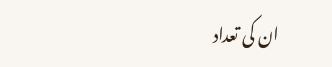ان کی تعداد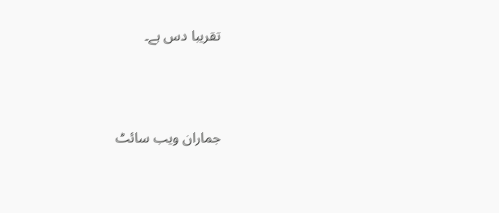تقریبا دس ہے۔





جماران ویب سائٹ